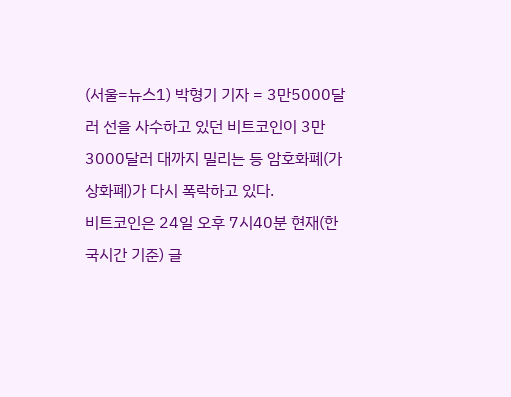(서울=뉴스1) 박형기 기자 = 3만5000달러 선을 사수하고 있던 비트코인이 3만3000달러 대까지 밀리는 등 암호화폐(가상화폐)가 다시 폭락하고 있다.
비트코인은 24일 오후 7시40분 현재(한국시간 기준) 글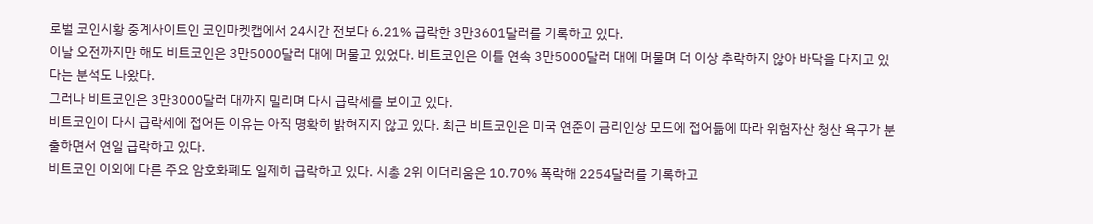로벌 코인시황 중계사이트인 코인마켓캡에서 24시간 전보다 6.21% 급락한 3만3601달러를 기록하고 있다.
이날 오전까지만 해도 비트코인은 3만5000달러 대에 머물고 있었다. 비트코인은 이틀 연속 3만5000달러 대에 머물며 더 이상 추락하지 않아 바닥을 다지고 있다는 분석도 나왔다.
그러나 비트코인은 3만3000달러 대까지 밀리며 다시 급락세를 보이고 있다.
비트코인이 다시 급락세에 접어든 이유는 아직 명확히 밝혀지지 않고 있다. 최근 비트코인은 미국 연준이 금리인상 모드에 접어듦에 따라 위험자산 청산 욕구가 분출하면서 연일 급락하고 있다.
비트코인 이외에 다른 주요 암호화폐도 일제히 급락하고 있다. 시총 2위 이더리움은 10.70% 폭락해 2254달러를 기록하고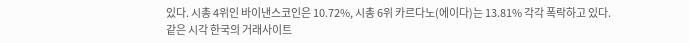있다. 시총 4위인 바이낸스코인은 10.72%, 시총 6위 카르다노(에이다)는 13.81% 각각 폭락하고 있다.
같은 시각 한국의 거래사이트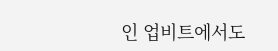인 업비트에서도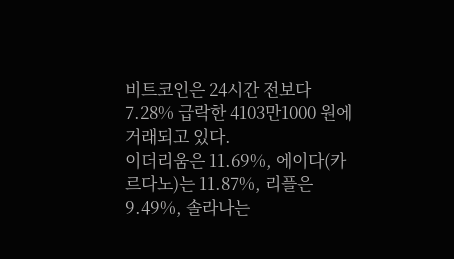비트코인은 24시간 전보다 7.28% 급락한 4103만1000 원에 거래되고 있다.
이더리움은 11.69%, 에이다(카르다노)는 11.87%, 리플은 9.49%, 솔라나는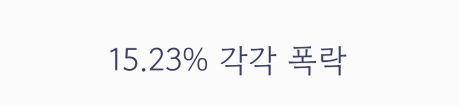15.23% 각각 폭락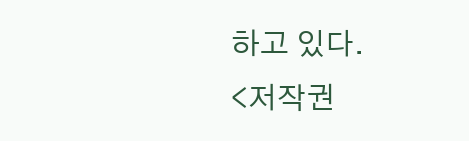하고 있다.
<저작권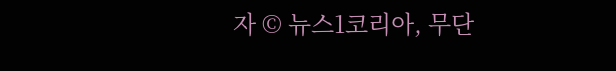자 © 뉴스1코리아, 무단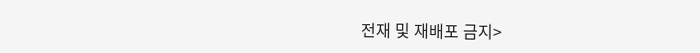전재 및 재배포 금지>